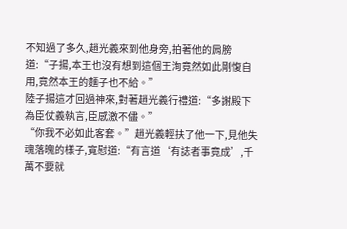不知過了多久,趙光義來到他身旁,拍著他的肩膀道:“子揚,本王也沒有想到這個王洵竟然如此剛愎自用,竟然本王的麵子也不給。”
陸子揚這才回過神來,對著趙光義行禮道:“多謝殿下為臣仗義執言,臣感激不儘。”
“你我不必如此客套。”趙光義輕扶了他一下,見他失魂落魄的樣子,寬慰道:“有言道‘有誌者事竟成’,千萬不要就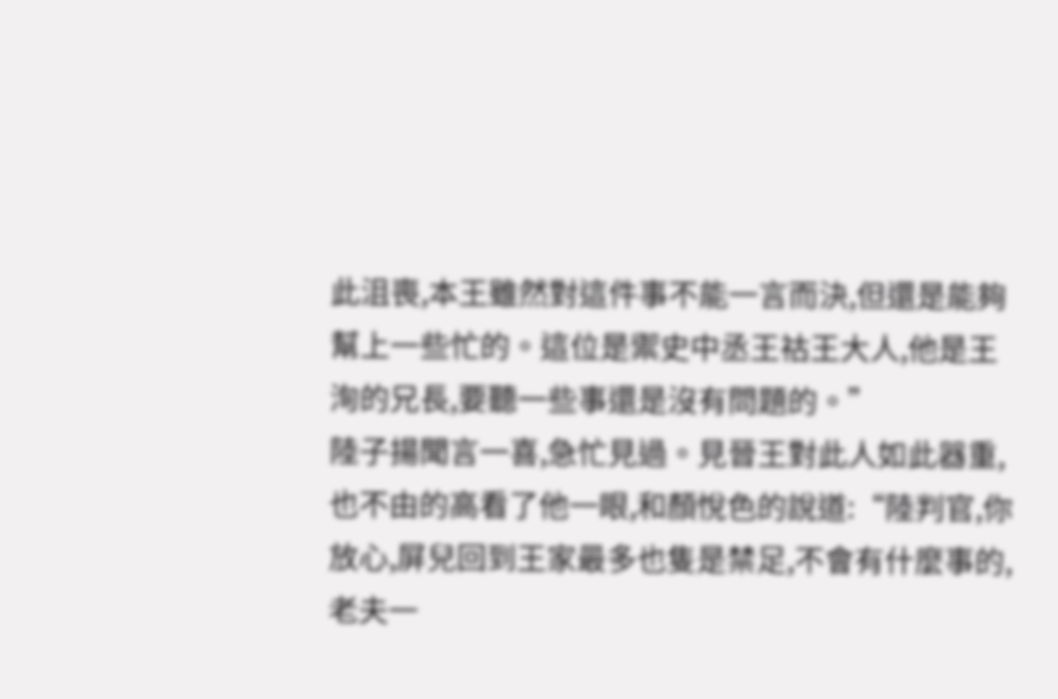此沮喪,本王雖然對這件事不能一言而決,但還是能夠幫上一些忙的。這位是禦史中丞王祜王大人,他是王洵的兄長,要聽一些事還是沒有問題的。”
陸子揚聞言一喜,急忙見過。見晉王對此人如此器重,也不由的高看了他一眼,和顏悅色的說道:“陸判官,你放心,屏兒回到王家最多也隻是禁足,不會有什麼事的,老夫一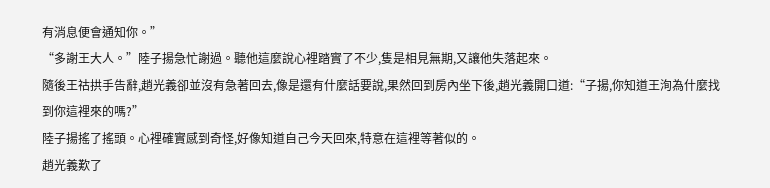有消息便會通知你。”
“多謝王大人。”陸子揚急忙謝過。聽他這麼說心裡踏實了不少,隻是相見無期,又讓他失落起來。
隨後王祜拱手告辭,趙光義卻並沒有急著回去,像是還有什麼話要說,果然回到房內坐下後,趙光義開口道:“子揚,你知道王洵為什麼找到你這裡來的嗎?”
陸子揚搖了搖頭。心裡確實感到奇怪,好像知道自己今天回來,特意在這裡等著似的。
趙光義歎了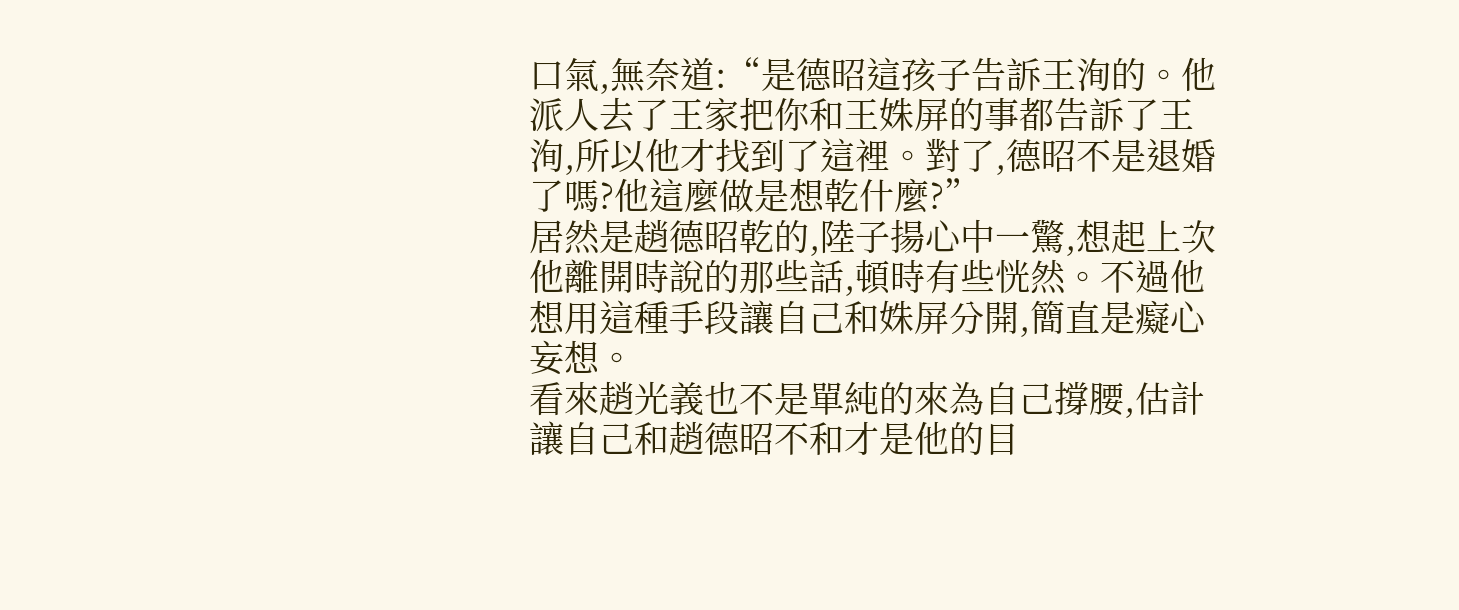口氣,無奈道:“是德昭這孩子告訴王洵的。他派人去了王家把你和王姝屏的事都告訴了王洵,所以他才找到了這裡。對了,德昭不是退婚了嗎?他這麼做是想乾什麼?”
居然是趙德昭乾的,陸子揚心中一驚,想起上次他離開時說的那些話,頓時有些恍然。不過他想用這種手段讓自己和姝屏分開,簡直是癡心妄想。
看來趙光義也不是單純的來為自己撐腰,估計讓自己和趙德昭不和才是他的目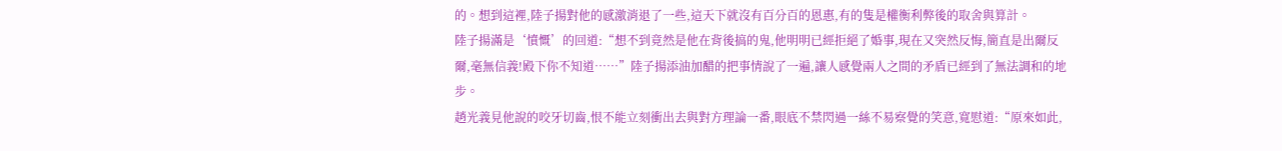的。想到這裡,陸子揚對他的感激消退了一些,這天下就沒有百分百的恩惠,有的隻是權衡利弊後的取舍與算計。
陸子揚滿是‘憤慨’的回道:“想不到竟然是他在背後搞的鬼,他明明已經拒絕了婚事,現在又突然反悔,簡直是出爾反爾,毫無信義!殿下你不知道……”陸子揚添油加醋的把事情說了一遍,讓人感覺兩人之間的矛盾已經到了無法調和的地步。
趙光義見他說的咬牙切齒,恨不能立刻衝出去與對方理論一番,眼底不禁閃過一絲不易察覺的笑意,寬慰道:“原來如此,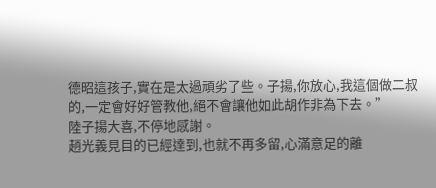德昭這孩子,實在是太過頑劣了些。子揚,你放心,我這個做二叔的,一定會好好管教他,絕不會讓他如此胡作非為下去。”
陸子揚大喜,不停地感謝。
趙光義見目的已經達到,也就不再多留,心滿意足的離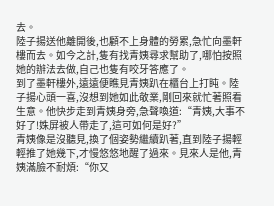去。
陸子揚送他離開後,也顧不上身體的勞累,急忙向墨軒樓而去。如今之計,隻有找青姨尋求幫助了,哪怕按照她的辦法去做,自己也隻有咬牙答應了。
到了墨軒樓外,遠遠便瞧見青姨趴在櫃台上打盹。陸子揚心頭一喜,沒想到她如此敬業,剛回來就忙著照看生意。他快步走到青姨身旁,急聲喚道:“青姨,大事不好了!姝屏被人帶走了,這可如何是好?”
青姨像是沒聽見,換了個姿勢繼續趴著,直到陸子揚輕輕推了她幾下,才慢悠悠地醒了過來。見來人是他,青姨滿臉不耐煩:“你又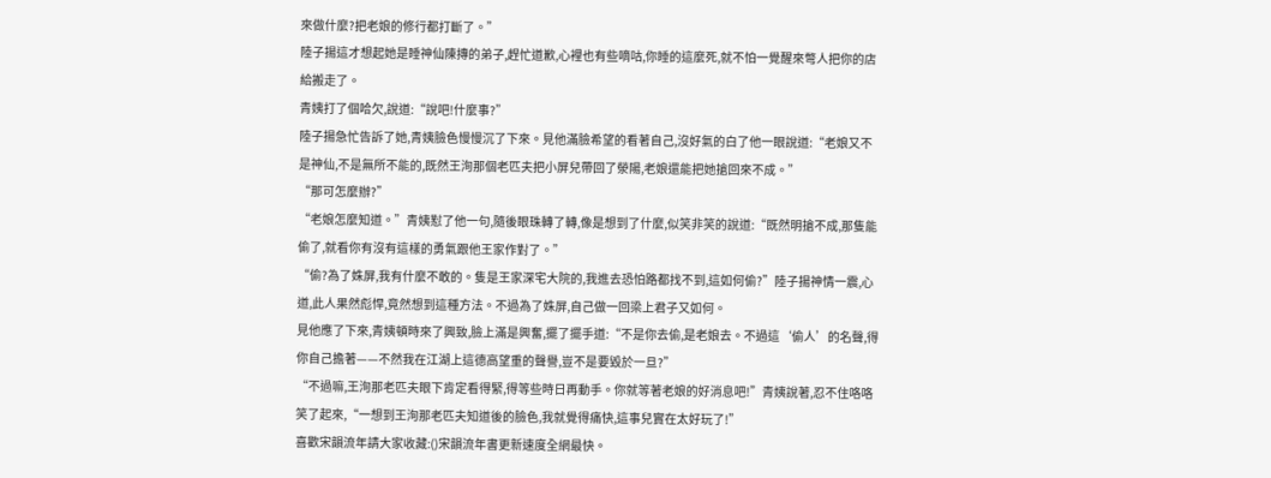來做什麼?把老娘的修行都打斷了。”
陸子揚這才想起她是睡神仙陳摶的弟子,趕忙道歉,心裡也有些嘀咕,你睡的這麼死,就不怕一覺醒來彆人把你的店給搬走了。
青姨打了個哈欠,說道:“說吧!什麼事?”
陸子揚急忙告訴了她,青姨臉色慢慢沉了下來。見他滿臉希望的看著自己,沒好氣的白了他一眼說道:“老娘又不是神仙,不是無所不能的,既然王洵那個老匹夫把小屏兒帶回了滎陽,老娘還能把她搶回來不成。”
“那可怎麼辦?”
“老娘怎麼知道。”青姨懟了他一句,隨後眼珠轉了轉,像是想到了什麼,似笑非笑的說道:“既然明搶不成,那隻能偷了,就看你有沒有這樣的勇氣跟他王家作對了。”
“偷?為了姝屏,我有什麼不敢的。隻是王家深宅大院的,我進去恐怕路都找不到,這如何偷?”陸子揚神情一震,心道,此人果然彪悍,竟然想到這種方法。不過為了姝屏,自己做一回梁上君子又如何。
見他應了下來,青姨頓時來了興致,臉上滿是興奮,擺了擺手道:“不是你去偷,是老娘去。不過這‘偷人’的名聲,得你自己擔著——不然我在江湖上這德高望重的聲譽,豈不是要毀於一旦?”
“不過嘛,王洵那老匹夫眼下肯定看得緊,得等些時日再動手。你就等著老娘的好消息吧!”青姨說著,忍不住咯咯笑了起來,“一想到王洵那老匹夫知道後的臉色,我就覺得痛快,這事兒實在太好玩了!”
喜歡宋韻流年請大家收藏:()宋韻流年書更新速度全網最快。